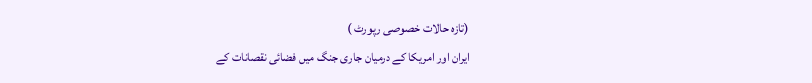(تازہ حالات خصوصی رپورٹ )
ایران اور امریکا کے درمیان جاری جنگ میں فضائی نقصانات کے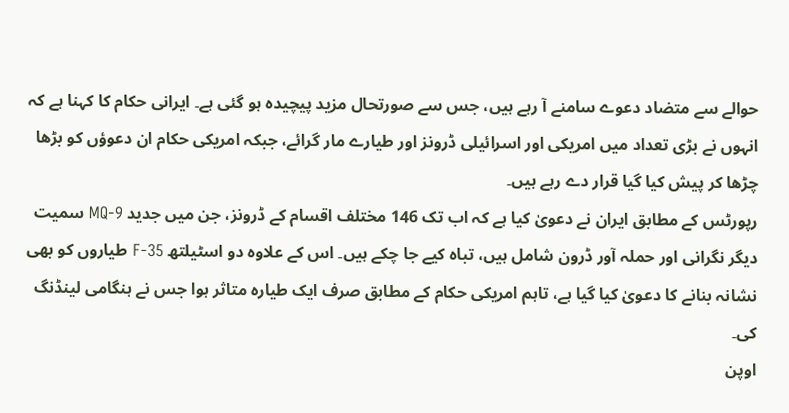حوالے سے متضاد دعوے سامنے آ رہے ہیں، جس سے صورتحال مزید پیچیدہ ہو گئی ہے۔ ایرانی حکام کا کہنا ہے کہ انہوں نے بڑی تعداد میں امریکی اور اسرائیلی ڈرونز اور طیارے مار گرائے، جبکہ امریکی حکام ان دعوؤں کو بڑھا چڑھا کر پیش کیا گیا قرار دے رہے ہیں۔
رپورٹس کے مطابق ایران نے دعویٰ کیا ہے کہ اب تک 146 مختلف اقسام کے ڈرونز، جن میں جدید MQ-9 سمیت دیگر نگرانی اور حملہ آور ڈرون شامل ہیں، تباہ کیے جا چکے ہیں۔ اس کے علاوہ دو اسٹیلتھ F-35 طیاروں کو بھی نشانہ بنانے کا دعویٰ کیا گیا ہے، تاہم امریکی حکام کے مطابق صرف ایک طیارہ متاثر ہوا جس نے ہنگامی لینڈنگ کی۔
اوپن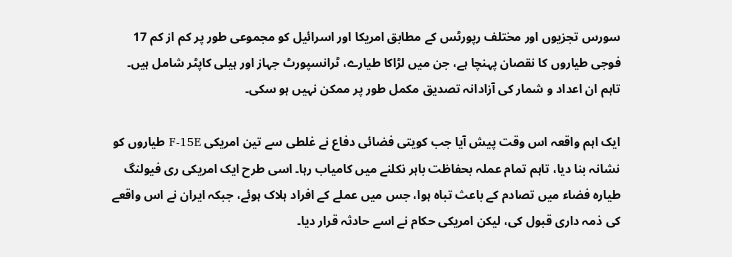سورس تجزیوں اور مختلف رپورٹس کے مطابق امریکا اور اسرائیل کو مجموعی طور پر کم از کم 17 فوجی طیاروں کا نقصان پہنچا ہے، جن میں لڑاکا طیارے، ٹرانسپورٹ جہاز اور ہیلی کاپٹر شامل ہیں۔ تاہم ان اعداد و شمار کی آزادانہ تصدیق مکمل طور پر ممکن نہیں ہو سکی۔

ایک اہم واقعہ اس وقت پیش آیا جب کویتی فضائی دفاع نے غلطی سے تین امریکی F-15E طیاروں کو نشانہ بنا دیا، تاہم تمام عملہ بحفاظت باہر نکلنے میں کامیاب رہا۔ اسی طرح ایک امریکی ری فیولنگ طیارہ فضاء میں تصادم کے باعث تباہ ہوا، جس میں عملے کے افراد ہلاک ہوئے، جبکہ ایران نے اس واقعے کی ذمہ داری قبول کی، لیکن امریکی حکام نے اسے حادثہ قرار دیا۔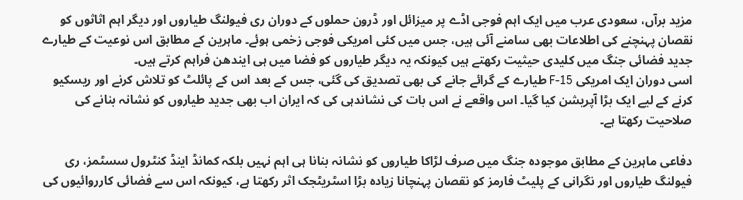مزید برآں، سعودی عرب میں ایک اہم فوجی اڈے پر میزائل اور ڈرون حملوں کے دوران ری فیولنگ طیاروں اور دیگر اہم اثاثوں کو نقصان پہنچنے کی اطلاعات بھی سامنے آئی ہیں، جس میں کئی امریکی فوجی زخمی ہوئے۔ ماہرین کے مطابق اس نوعیت کے طیارے جدید فضائی جنگ میں کلیدی حیثیت رکھتے ہیں کیونکہ یہ دیگر طیاروں کو فضا میں ہی ایندھن فراہم کرتے ہیں۔
اسی دوران ایک امریکی F-15 طیارے کے گرائے جانے کی بھی تصدیق کی گئی، جس کے بعد اس کے پائلٹ کو تلاش کرنے اور ریسکیو کرنے کے لیے ایک بڑا آپریشن کیا گیا۔ اس واقعے نے اس بات کی نشاندہی کی کہ ایران اب بھی جدید طیاروں کو نشانہ بنانے کی صلاحیت رکھتا ہے۔

دفاعی ماہرین کے مطابق موجودہ جنگ میں صرف لڑاکا طیاروں کو نشانہ بنانا ہی اہم نہیں بلکہ کمانڈ اینڈ کنٹرول سسٹمز، ری فیولنگ طیاروں اور نگرانی کے پلیٹ فارمز کو نقصان پہنچانا زیادہ بڑا اسٹریٹجک اثر رکھتا ہے، کیونکہ اس سے فضائی کارروائیوں کی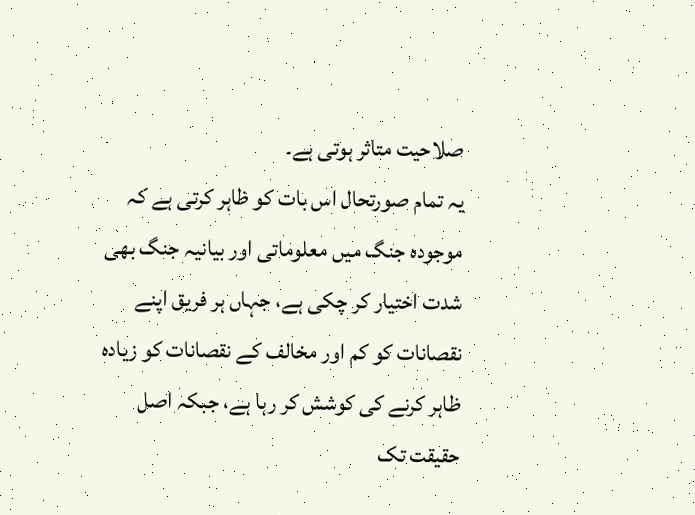صلاحیت متاثر ہوتی ہے۔
یہ تمام صورتحال اس بات کو ظاہر کرتی ہے کہ موجودہ جنگ میں معلوماتی اور بیانیہ جنگ بھی شدت اختیار کر چکی ہے، جہاں ہر فریق اپنے نقصانات کو کم اور مخالف کے نقصانات کو زیادہ ظاہر کرنے کی کوشش کر رہا ہے، جبکہ اصل حقیقت تک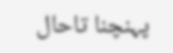پہنچنا تاحال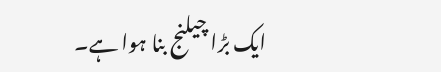ایک بڑا چیلنج بنا ہوا ہے۔